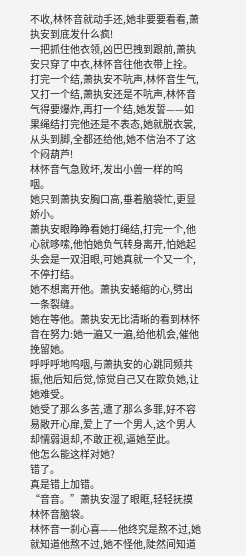不收,林怀音就动手还,她非要要看看,萧执安到底发什么疯!
一把抓住他衣领,凶巴巴拽到跟前,萧执安只穿了中衣,林怀音往他衣带上拴。
打完一个结,萧执安不吭声,林怀音生气,又打一个结,萧执安还是不吭声,林怀音气得要爆炸,再打一个结,她发誓——如果绳结打完他还是不表态,她就脱衣裳,从头到脚,全都还给他,她不信治不了这个闷葫芦!
林怀音气急败坏,发出小兽一样的呜咽。
她只到萧执安胸口高,垂着脑袋忙,更显娇小。
萧执安眼睁睁看她打绳结,打完一个,他心就哆嗦,他怕她负气转身离开,怕她起头会是一双泪眼,可她真就一个又一个,不停打结。
她不想离开他。萧执安蜷缩的心,劈出一条裂缝。
她在等他。萧执安无比清晰的看到林怀音在努力:她一遍又一遍,给他机会,催他挽留她。
呼呼呼地呜咽,与萧执安的心跳同频共振,他后知后觉,惊觉自己又在欺负她,让她难受。
她受了那么多苦,遭了那么多罪,好不容易敞开心扉,爱上了一个男人,这个男人却懦弱退却,不敢正视,逼她至此。
他怎么能这样对她?
错了。
真是错上加错。
“音音。”萧执安湿了眼眶,轻轻抚摸林怀音脑袋。
林怀音一刹心喜——他终究是熬不过,她就知道他熬不过,她不怪他,陡然间知道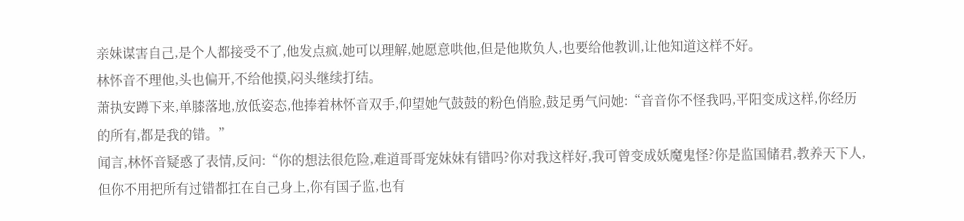亲妹谋害自己,是个人都接受不了,他发点疯,她可以理解,她愿意哄他,但是他欺负人,也要给他教训,让他知道这样不好。
林怀音不理他,头也偏开,不给他摸,闷头继续打结。
萧执安蹲下来,单膝落地,放低姿态,他捧着林怀音双手,仰望她气鼓鼓的粉色俏脸,鼓足勇气问她:“音音你不怪我吗,平阳变成这样,你经历的所有,都是我的错。”
闻言,林怀音疑惑了表情,反问:“你的想法很危险,难道哥哥宠妹妹有错吗?你对我这样好,我可曾变成妖魔鬼怪?你是监国储君,教养天下人,但你不用把所有过错都扛在自己身上,你有国子监,也有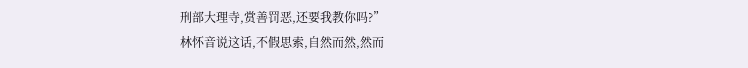刑部大理寺,赏善罚恶,还要我教你吗?”
林怀音说这话,不假思索,自然而然,然而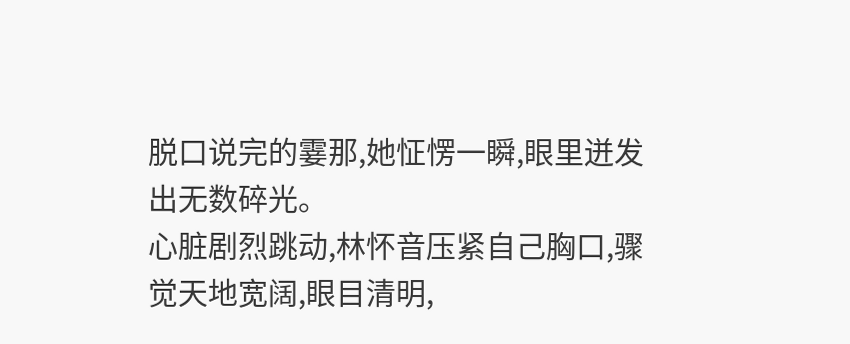脱口说完的霎那,她怔愣一瞬,眼里迸发出无数碎光。
心脏剧烈跳动,林怀音压紧自己胸口,骤觉天地宽阔,眼目清明,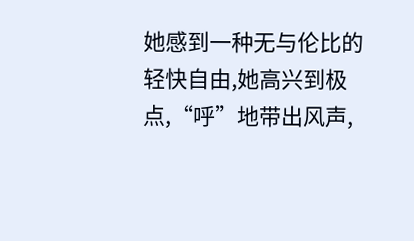她感到一种无与伦比的轻快自由,她高兴到极点,“呼”地带出风声,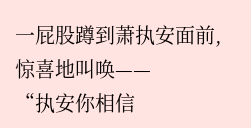一屁股蹲到萧执安面前,惊喜地叫唤——
“执安你相信